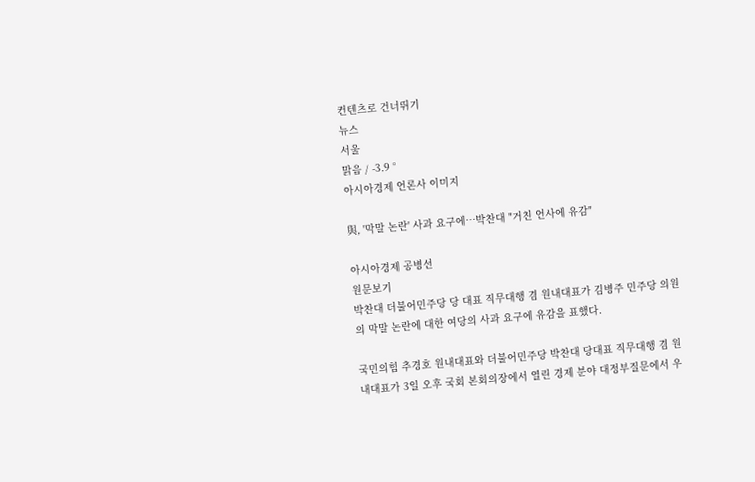컨텐츠로 건너뛰기
뉴스
서울
맑음 / -3.9 °
아시아경제 언론사 이미지

與, '막말 논란' 사과 요구에…박찬대 "거친 언사에 유감"

아시아경제 공병선
원문보기
박찬대 더불어민주당 당 대표 직무대행 겸 원내대표가 김병주 민주당 의원의 막말 논란에 대한 여당의 사과 요구에 유감을 표했다.

국민의힘 추경호 원내대표와 더불어민주당 박찬대 당대표 직무대행 겸 원내대표가 3일 오후 국회 본회의장에서 열린 경제 분야 대정부질문에서 우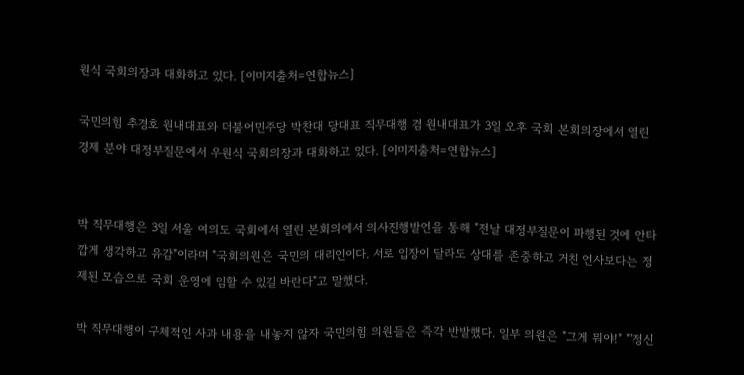원식 국회의장과 대화하고 있다. [이미지출처=연합뉴스]

국민의힘 추경호 원내대표와 더불어민주당 박찬대 당대표 직무대행 겸 원내대표가 3일 오후 국회 본회의장에서 열린 경제 분야 대정부질문에서 우원식 국회의장과 대화하고 있다. [이미지출처=연합뉴스]


박 직무대행은 3일 서울 여의도 국회에서 열린 본회의에서 의사진행발언을 통해 "전날 대정부질문이 파행된 것에 안타깝게 생각하고 유감"이라며 "국회의원은 국민의 대리인이다. 서로 입장이 달라도 상대를 존중하고 거친 언사보다는 정제된 모습으로 국회 운영에 임할 수 있길 바란다"고 말했다.

박 직무대행이 구체적인 사과 내용을 내놓지 않자 국민의힘 의원들은 즉각 반발했다. 일부 의원은 "그게 뭐야!" "'정신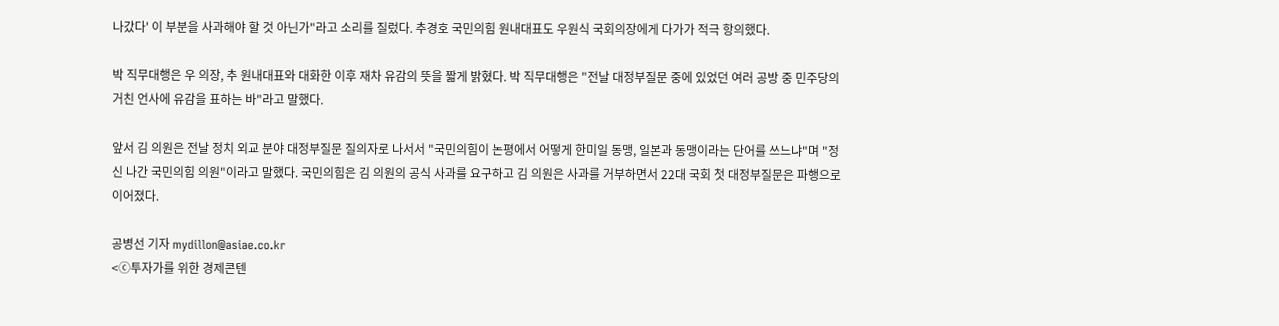나갔다' 이 부분을 사과해야 할 것 아닌가"라고 소리를 질렀다. 추경호 국민의힘 원내대표도 우원식 국회의장에게 다가가 적극 항의했다.

박 직무대행은 우 의장, 추 원내대표와 대화한 이후 재차 유감의 뜻을 짧게 밝혔다. 박 직무대행은 "전날 대정부질문 중에 있었던 여러 공방 중 민주당의 거친 언사에 유감을 표하는 바"라고 말했다.

앞서 김 의원은 전날 정치 외교 분야 대정부질문 질의자로 나서서 "국민의힘이 논평에서 어떻게 한미일 동맹, 일본과 동맹이라는 단어를 쓰느냐"며 "정신 나간 국민의힘 의원"이라고 말했다. 국민의힘은 김 의원의 공식 사과를 요구하고 김 의원은 사과를 거부하면서 22대 국회 첫 대정부질문은 파행으로 이어졌다.

공병선 기자 mydillon@asiae.co.kr
<ⓒ투자가를 위한 경제콘텐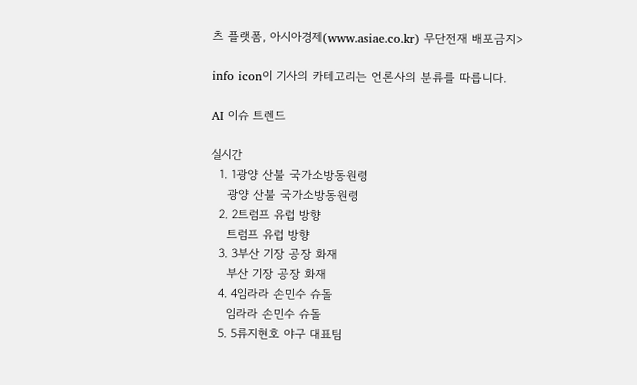츠 플랫폼, 아시아경제(www.asiae.co.kr) 무단전재 배포금지>

info icon이 기사의 카테고리는 언론사의 분류를 따릅니다.

AI 이슈 트렌드

실시간
  1. 1광양 산불 국가소방동원령
    광양 산불 국가소방동원령
  2. 2트럼프 유럽 방향
    트럼프 유럽 방향
  3. 3부산 기장 공장 화재
    부산 기장 공장 화재
  4. 4임라라 손민수 슈돌
    임라라 손민수 슈돌
  5. 5류지현호 야구 대표팀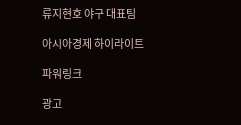류지현호 야구 대표팀

아시아경제 하이라이트

파워링크

광고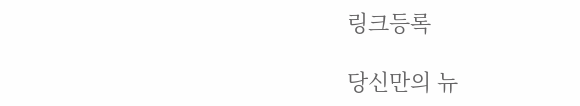링크등록

당신만의 뉴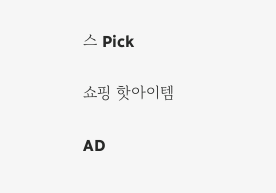스 Pick

쇼핑 핫아이템

AD